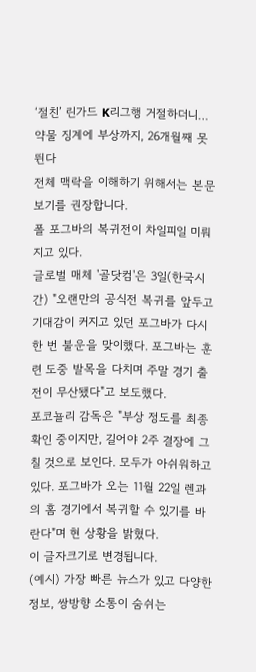‘절친’ 린가드 K리그행 거절하더니…약물 징계에 부상까지, 26개월째 못 뛴다
전체 맥락을 이해하기 위해서는 본문 보기를 권장합니다.
폴 포그바의 복귀전이 차일피일 미뤄지고 있다.
글로벌 매체 '골닷컴'은 3일(한국시간) "오랜만의 공식전 복귀를 앞두고 기대감이 커지고 있던 포그바가 다시 한 번 불운을 맞이했다. 포그바는 훈련 도중 발목을 다치며 주말 경기 출전이 무산됐다"고 보도했다.
포코뇰리 감독은 "부상 정도를 최종 확인 중이지만, 길어야 2주 결장에 그칠 것으로 보인다. 모두가 아쉬워하고 있다. 포그바가 오는 11월 22일 렌과의 홈 경기에서 복귀할 수 있기를 바란다"며 현 상황을 밝혔다.
이 글자크기로 변경됩니다.
(예시) 가장 빠른 뉴스가 있고 다양한 정보, 쌍방향 소통이 숨쉬는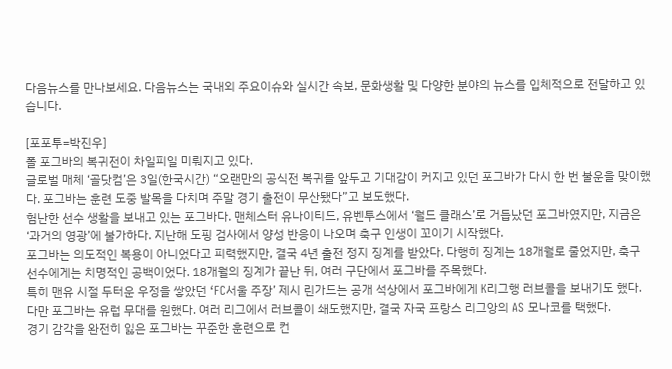다음뉴스를 만나보세요. 다음뉴스는 국내외 주요이슈와 실시간 속보, 문화생활 및 다양한 분야의 뉴스를 입체적으로 전달하고 있습니다.

[포포투=박진우]
폴 포그바의 복귀전이 차일피일 미뤄지고 있다.
글로벌 매체 ‘골닷컴’은 3일(한국시간) “오랜만의 공식전 복귀를 앞두고 기대감이 커지고 있던 포그바가 다시 한 번 불운을 맞이했다. 포그바는 훈련 도중 발목을 다치며 주말 경기 출전이 무산됐다”고 보도했다.
험난한 선수 생활을 보내고 있는 포그바다. 맨체스터 유나이티드, 유벤투스에서 ‘월드 클래스’로 거듭났던 포그바였지만, 지금은 ‘과거의 영광’에 불가하다. 지난해 도핑 검사에서 양성 반응이 나오며 축구 인생이 꼬이기 시작했다.
포그바는 의도적인 복용이 아니었다고 피력했지만, 결국 4년 출전 정지 징계를 받았다. 다행히 징계는 18개월로 줄었지만, 축구 선수에게는 치명적인 공백이었다. 18개월의 징계가 끝난 뒤, 여러 구단에서 포그바를 주목했다.
특히 맨유 시절 두터운 우정을 쌓았던 ‘FC서울 주장’ 제시 린가드는 공개 석상에서 포그바에게 K리그행 러브콜을 보내기도 했다. 다만 포그바는 유럽 무대를 원했다. 여러 리그에서 러브콜이 쇄도했지만, 결국 자국 프랑스 리그앙의 AS 모나코를 택했다.
경기 감각을 완전히 잃은 포그바는 꾸준한 훈련으로 컨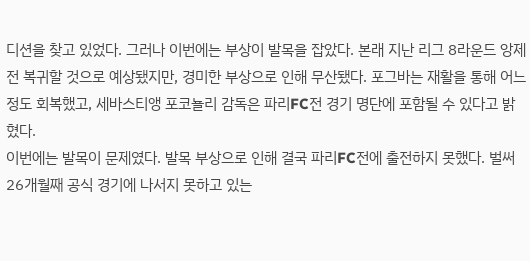디션을 찾고 있었다. 그러나 이번에는 부상이 발목을 잡았다. 본래 지난 리그 8라운드 앙제전 복귀할 것으로 예상됐지만, 경미한 부상으로 인해 무산됐다. 포그바는 재활을 통해 어느 정도 회복했고, 세바스티앵 포코뇰리 감독은 파리FC전 경기 명단에 포함될 수 있다고 밝혔다.
이번에는 발목이 문제였다. 발목 부상으로 인해 결국 파리FC전에 출전하지 못했다. 벌써 26개월째 공식 경기에 나서지 못하고 있는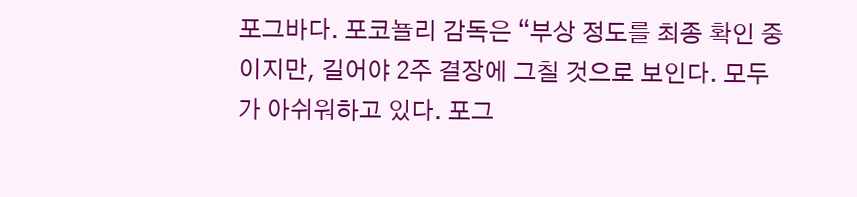포그바다. 포코뇰리 감독은 “부상 정도를 최종 확인 중이지만, 길어야 2주 결장에 그칠 것으로 보인다. 모두가 아쉬워하고 있다. 포그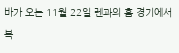바가 오는 11월 22일 렌과의 홈 경기에서 복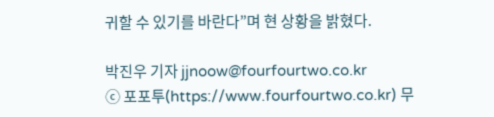귀할 수 있기를 바란다”며 현 상황을 밝혔다.

박진우 기자 jjnoow@fourfourtwo.co.kr
ⓒ 포포투(https://www.fourfourtwo.co.kr) 무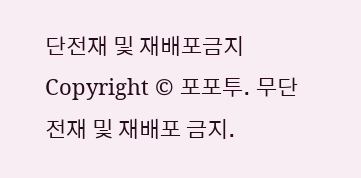단전재 및 재배포금지
Copyright © 포포투. 무단전재 및 재배포 금지.